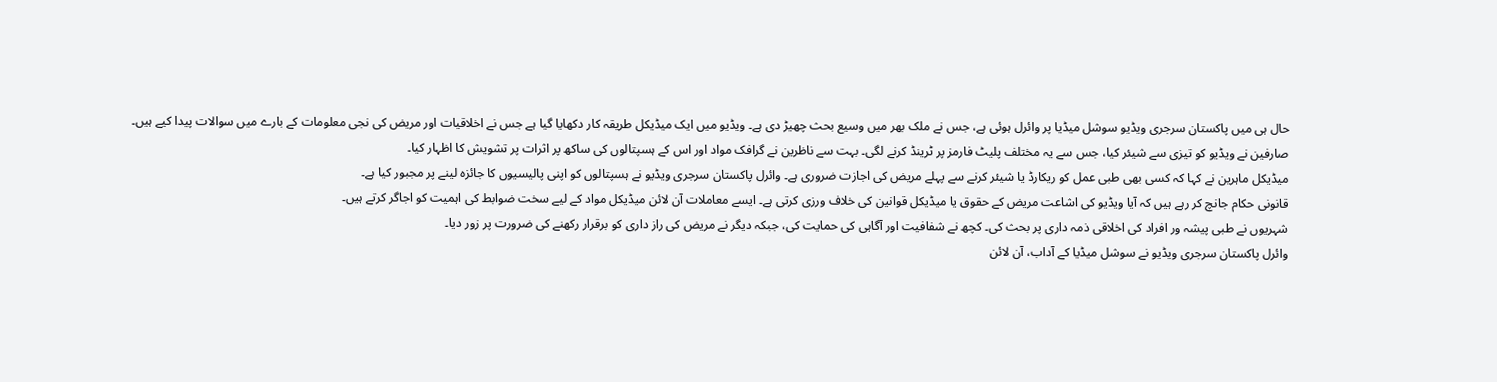حال ہی میں پاکستان سرجری ویڈیو سوشل میڈیا پر وائرل ہوئی ہے، جس نے ملک بھر میں وسیع بحث چھیڑ دی ہے۔ ویڈیو میں ایک میڈیکل طریقہ کار دکھایا گیا ہے جس نے اخلاقیات اور مریض کی نجی معلومات کے بارے میں سوالات پیدا کیے ہیں۔
صارفین نے ویڈیو کو تیزی سے شیئر کیا، جس سے یہ مختلف پلیٹ فارمز پر ٹرینڈ کرنے لگی۔ بہت سے ناظرین نے گرافک مواد اور اس کے ہسپتالوں کی ساکھ پر اثرات پر تشویش کا اظہار کیا۔
میڈیکل ماہرین نے کہا کہ کسی بھی طبی عمل کو ریکارڈ یا شیئر کرنے سے پہلے مریض کی اجازت ضروری ہے۔ وائرل پاکستان سرجری ویڈیو نے ہسپتالوں کو اپنی پالیسیوں کا جائزہ لینے پر مجبور کیا ہے۔
قانونی حکام جانچ کر رہے ہیں کہ آیا ویڈیو کی اشاعت مریض کے حقوق یا میڈیکل قوانین کی خلاف ورزی کرتی ہے۔ ایسے معاملات آن لائن میڈیکل مواد کے لیے سخت ضوابط کی اہمیت کو اجاگر کرتے ہیں۔
شہریوں نے طبی پیشہ ور افراد کی اخلاقی ذمہ داری پر بحث کی۔ کچھ نے شفافیت اور آگاہی کی حمایت کی، جبکہ دیگر نے مریض کی راز داری کو برقرار رکھنے کی ضرورت پر زور دیا۔
وائرل پاکستان سرجری ویڈیو نے سوشل میڈیا کے آداب، آن لائن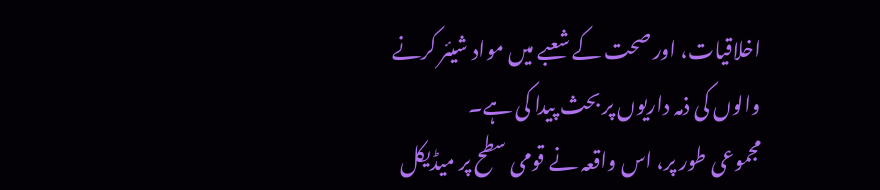اخلاقیات، اور صحت کے شعبے میں مواد شیئر کرنے والوں کی ذمہ داریوں پر بحث پیدا کی ہے۔
مجموعی طور پر، اس واقعہ نے قومی سطح پر میڈیکل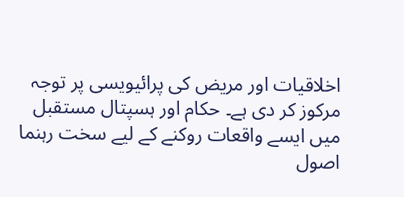اخلاقیات اور مریض کی پرائیویسی پر توجہ مرکوز کر دی ہے۔ حکام اور ہسپتال مستقبل میں ایسے واقعات روکنے کے لیے سخت رہنما اصول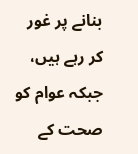بنانے پر غور کر رہے ہیں، جبکہ عوام کو صحت کے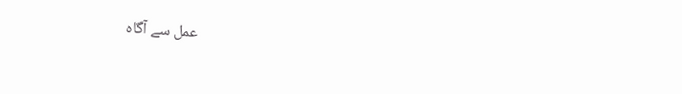عمل سے آگاہ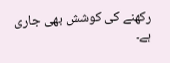رکھنے کی کوشش بھی جاری ہے۔